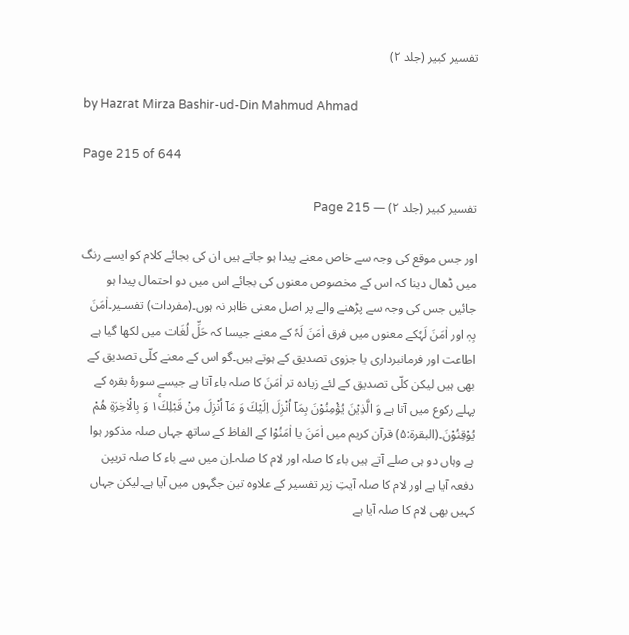تفسیر کبیر (جلد ۲)

by Hazrat Mirza Bashir-ud-Din Mahmud Ahmad

Page 215 of 644

تفسیر کبیر (جلد ۲) — Page 215

اور جس موقع کی وجہ سے خاص معنے پیدا ہو جاتے ہیں ان کی بجائے کلام کو ایسے رنگ میں ڈھال دینا کہ اس کے مخصوص معنوں کی بجائے اس میں دو احتمال پیدا ہو جائیں جس کی وجہ سے پڑھنے والے پر اصل معنی ظاہر نہ ہوں۔(مفردات) تفسـیر۔اٰمَنَ بِہٖ اور اٰمَنَ لَہٗکے معنوں میں فرق اٰمَنَ لَہٗ کے معنے جیسا کہ حَلِّ لُغَات میں لکھا گیا ہے اطاعت اور فرمانبرداری یا جزوی تصدیق کے ہوتے ہیں۔گو اس کے معنے کلّی تصدیق کے بھی ہیں لیکن کلّی تصدیق کے لئے زیادہ تر اٰمَنَ کا صلہ باء آتا ہے جیسے سورۂ بقرہ کے پہلے رکوع میں آتا ہے وَ الَّذِيْنَ يُؤْمِنُوْنَ بِمَاۤ اُنْزِلَ اِلَيْكَ وَ مَاۤ اُنْزِلَ مِنْ قَبْلِكَ١ۚ وَ بِالْاٰخِرَةِ هُمْ يُوْقِنُوْنَ۔(البقرۃ:۵) قرآن کریم میں اٰمَنَ یا اٰمَنُوْا کے الفاظ کے ساتھ جہاں صلہ مذکور ہوا ہے وہاں دو ہی صلے آتے ہیں باء کا صلہ اور لام کا صلہ۔اِن میں سے باء کا صلہ تریپن دفعہ آیا ہے اور لام کا صلہ آیتِ زیر تفسیر کے علاوہ تین جگہوں میں آیا ہے۔لیکن جہاں کہیں بھی لام کا صلہ آیا ہے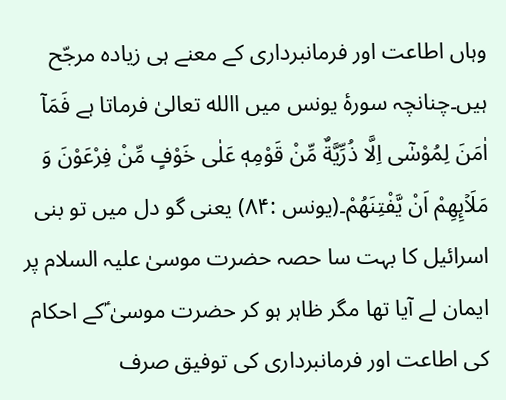وہاں اطاعت اور فرمانبرداری کے معنے ہی زیادہ مرجّح ہیں۔چنانچہ سورۂ یونس میں االله تعالیٰ فرماتا ہے فَمَاۤ اٰمَنَ لِمُوْسٰۤى اِلَّا ذُرِّيَّةٌ مِّنْ قَوْمِهٖ عَلٰى خَوْفٍ مِّنْ فِرْعَوْنَ وَ مَلَاۡىِٕهِمْ اَنْ يَّفْتِنَهُمْ۔(یونس :۸۴) یعنی گو دل میں تو بنی اسرائیل کا بہت سا حصہ حضرت موسیٰ علیہ السلام پر ایمان لے آیا تھا مگر ظاہر ہو کر حضرت موسیٰ ؑکے احکام کی اطاعت اور فرمانبرداری کی توفیق صرف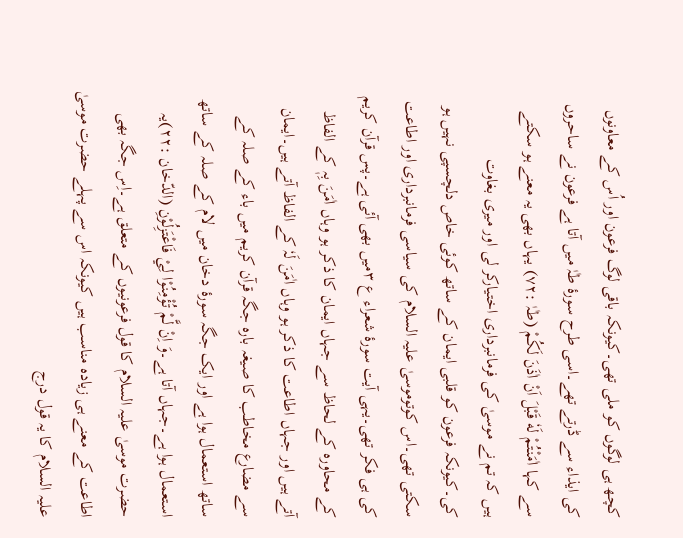کچھ ہی لوگوں کو ملی تھی۔کیونکہ باقی لوگ فرعون اور اُس کے معاونوں کی ایذاء سے ڈرتے تھے۔اسی طرح سورۂ طٰہٰ میں آتا ہے فرعون نے ساحروں سے کہا اٰمَنْتُمْ لَهٗ قَبْلَ اَنْ اٰذَنَ لَكُمْ (طٰہٰ :۷۲) یہاں بھی یہ معنے ہو سکتے ہیں کہ تم نے موسیٰ کی فرمانبرداری اختیارکر لی اور میری بغاوت کی۔کیونکہ فرعون کو قلبی ایمان کے ساتھ کوئی خاص دلچسپی نہیں ہو سکتی تھی۔اس کوتوموسیٰ علیہ السلام کی سیاسی فرمانبرداری اور اطاعت کی ہی فکر تھی۔یہی آیت سورۂ شعراء ع ۳میں بھی آئی ہے۔پس قرآن کریم کے محاورہ کے لحاظ سے جہاں ایمان کا ذکر ہو وہاں اٰمَنَ بِہٖ کے الفاظ آتے ہیں اور جہاں اطاعت کا ذکر ہو وہاں اٰمَنَ لَہٗ کے الفاظ آتے ہیں۔ایمان سے مضارع مخاطب کا صیغہ بارہ جگہ قرآن کریم میں باء کے صلہ کے ساتھ استعمال ہوا ہے اور ایک جگہ سورۂ دخان میں لام کے صلہ کے ساتھ استعمال ہوا ہے۔جہاں آتا ہے۔وَ اِنْ لَّمْ تُؤْمِنُوْا لِيْ فَاعْتَزِلُوْنِ (الدّخان :۲۲)یہ حضرت موسیٰ علیہ السلام کا قول فرعونیوں کے متعلق ہے۔اِس جگہ بھی اطاعت کے معنے ہی زیادہ مناسب ہیں کیونکہ اس سے پہلے حضرت موسیٰ علیہ السلام کا یہ قول درج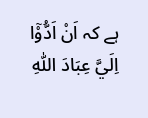ہے کہ اَنْ اَدُّوْۤا اِلَيَّ عِبَادَ اللّٰهِ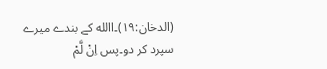(الدخان:۱۹)۔االله کے بندے میرے سپرد کر دو۔پس اِنْ لَّمْ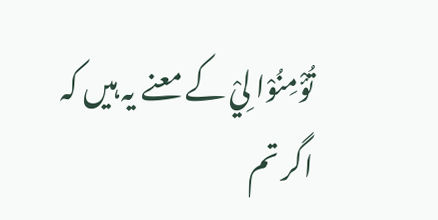تُؤْمِنُوْا لِيْ کے معنے یہ ہیں کہ اگر تم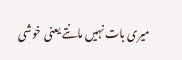میری بات نہیں مانتے یعنی خوشی